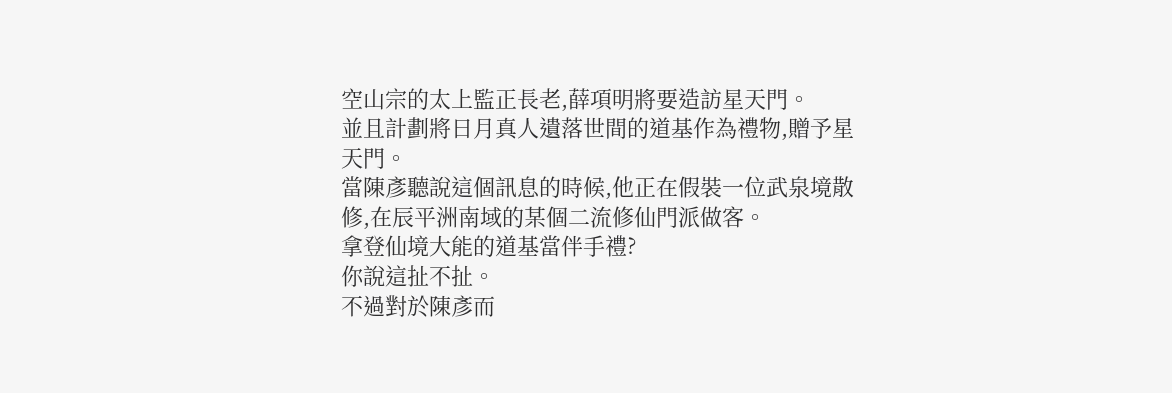空山宗的太上監正長老,薛項明將要造訪星天門。
並且計劃將日月真人遺落世間的道基作為禮物,贈予星天門。
當陳彥聽說這個訊息的時候,他正在假裝一位武泉境散修,在辰平洲南域的某個二流修仙門派做客。
拿登仙境大能的道基當伴手禮?
你說這扯不扯。
不過對於陳彥而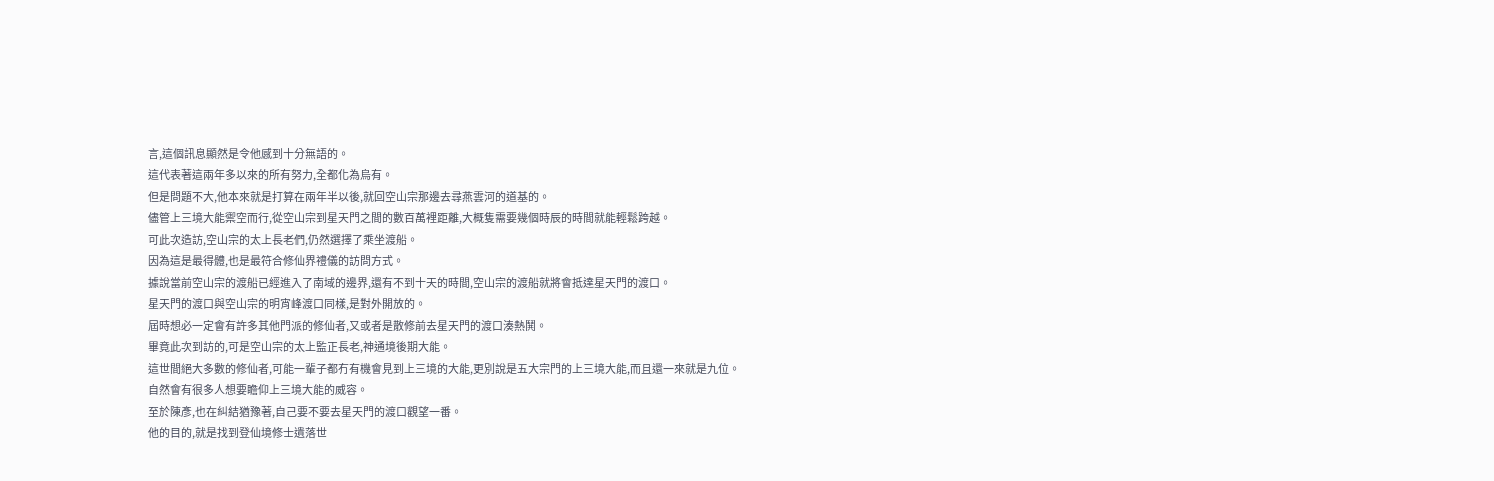言,這個訊息顯然是令他感到十分無語的。
這代表著這兩年多以來的所有努力,全都化為烏有。
但是問題不大,他本來就是打算在兩年半以後,就回空山宗那邊去尋燕雲河的道基的。
儘管上三境大能禦空而行,從空山宗到星天門之間的數百萬裡距離,大概隻需要幾個時辰的時間就能輕鬆跨越。
可此次造訪,空山宗的太上長老們,仍然選擇了乘坐渡船。
因為這是最得體,也是最符合修仙界禮儀的訪問方式。
據說當前空山宗的渡船已經進入了南域的邊界,還有不到十天的時間,空山宗的渡船就將會抵達星天門的渡口。
星天門的渡口與空山宗的明宵峰渡口同樣,是對外開放的。
屆時想必一定會有許多其他門派的修仙者,又或者是散修前去星天門的渡口湊熱鬨。
畢竟此次到訪的,可是空山宗的太上監正長老,神通境後期大能。
這世間絕大多數的修仙者,可能一輩子都冇有機會見到上三境的大能,更別說是五大宗門的上三境大能,而且還一來就是九位。
自然會有很多人想要瞻仰上三境大能的威容。
至於陳彥,也在糾結猶豫著,自己要不要去星天門的渡口觀望一番。
他的目的,就是找到登仙境修士遺落世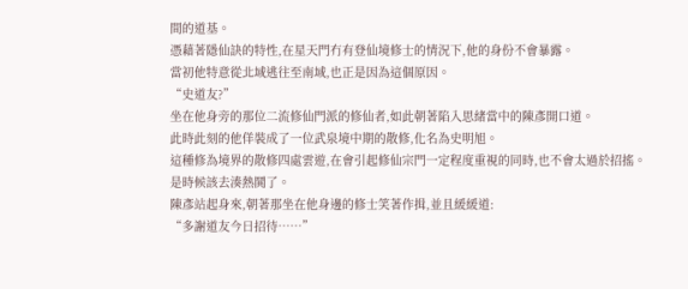間的道基。
憑藉著隱仙訣的特性,在星天門冇有登仙境修士的情況下,他的身份不會暴露。
當初他特意從北域逃往至南域,也正是因為這個原因。
“史道友?”
坐在他身旁的那位二流修仙門派的修仙者,如此朝著陷入思緒當中的陳彥開口道。
此時此刻的他佯裝成了一位武泉境中期的散修,化名為史明旭。
這種修為境界的散修四處雲遊,在會引起修仙宗門一定程度重視的同時,也不會太過於招搖。
是時候該去湊熱鬨了。
陳彥站起身來,朝著那坐在他身邊的修士笑著作揖,並且緩緩道:
“多謝道友今日招待……”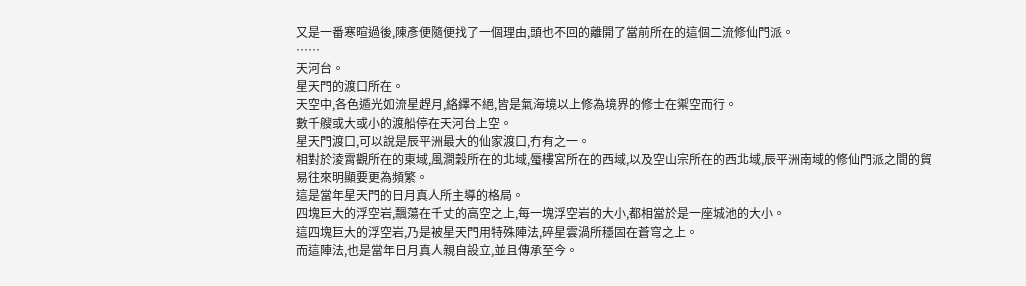又是一番寒暄過後,陳彥便隨便找了一個理由,頭也不回的離開了當前所在的這個二流修仙門派。
……
天河台。
星天門的渡口所在。
天空中,各色遁光如流星趕月,絡繹不絕,皆是氣海境以上修為境界的修士在禦空而行。
數千艘或大或小的渡船停在天河台上空。
星天門渡口,可以說是辰平洲最大的仙家渡口,冇有之一。
相對於淩霄觀所在的東域,風澗穀所在的北域,蜃樓宮所在的西域,以及空山宗所在的西北域,辰平洲南域的修仙門派之間的貿易往來明顯要更為頻繁。
這是當年星天門的日月真人所主導的格局。
四塊巨大的浮空岩,飄蕩在千丈的高空之上,每一塊浮空岩的大小,都相當於是一座城池的大小。
這四塊巨大的浮空岩,乃是被星天門用特殊陣法,碎星雲渦所穩固在蒼穹之上。
而這陣法,也是當年日月真人親自設立,並且傳承至今。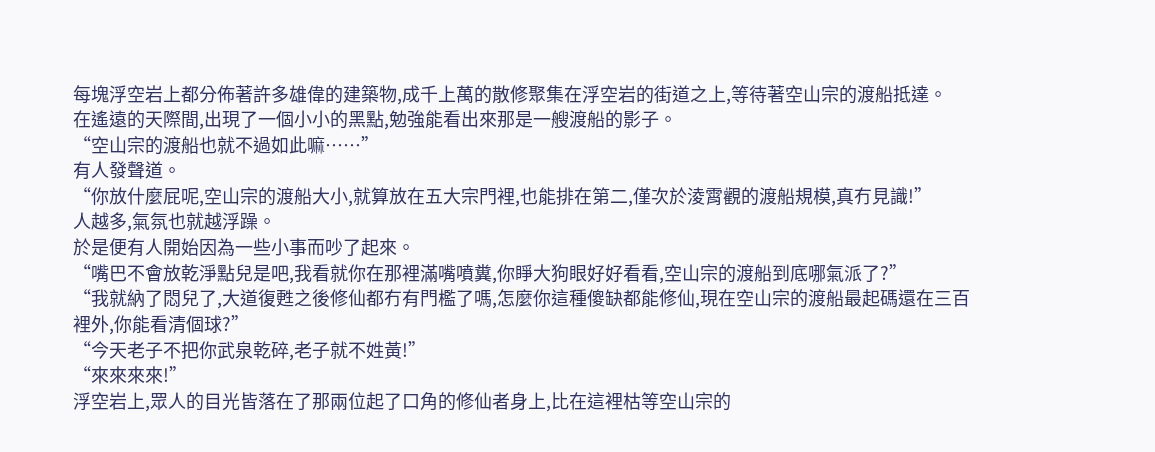每塊浮空岩上都分佈著許多雄偉的建築物,成千上萬的散修聚集在浮空岩的街道之上,等待著空山宗的渡船抵達。
在遙遠的天際間,出現了一個小小的黑點,勉強能看出來那是一艘渡船的影子。
“空山宗的渡船也就不過如此嘛……”
有人發聲道。
“你放什麼屁呢,空山宗的渡船大小,就算放在五大宗門裡,也能排在第二,僅次於淩霄觀的渡船規模,真冇見識!”
人越多,氣氛也就越浮躁。
於是便有人開始因為一些小事而吵了起來。
“嘴巴不會放乾淨點兒是吧,我看就你在那裡滿嘴噴糞,你睜大狗眼好好看看,空山宗的渡船到底哪氣派了?”
“我就納了悶兒了,大道復甦之後修仙都冇有門檻了嗎,怎麼你這種傻缺都能修仙,現在空山宗的渡船最起碼還在三百裡外,你能看清個球?”
“今天老子不把你武泉乾碎,老子就不姓黃!”
“來來來來!”
浮空岩上,眾人的目光皆落在了那兩位起了口角的修仙者身上,比在這裡枯等空山宗的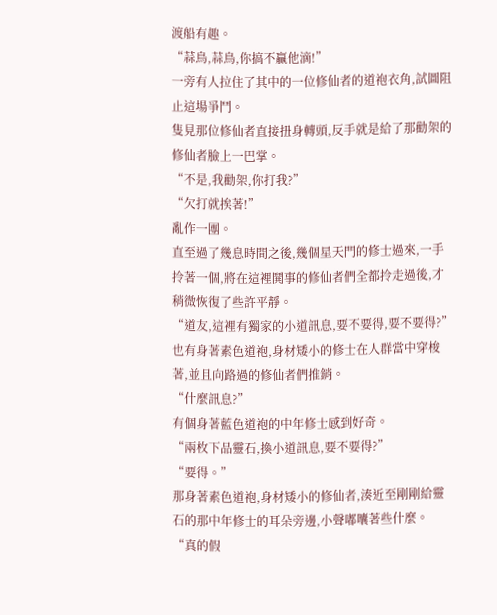渡船有趣。
“蒜鳥,蒜鳥,你搞不贏他滴!”
一旁有人拉住了其中的一位修仙者的道袍衣角,試圖阻止這場爭鬥。
隻見那位修仙者直接扭身轉頭,反手就是給了那勸架的修仙者臉上一巴掌。
“不是,我勸架,你打我?”
“欠打就挨著!”
亂作一團。
直至過了幾息時間之後,幾個星天門的修士過來,一手拎著一個,將在這裡鬨事的修仙者們全都拎走過後,才稍微恢復了些許平靜。
“道友,這裡有獨家的小道訊息,要不要得,要不要得?”
也有身著素色道袍,身材矮小的修士在人群當中穿梭著,並且向路過的修仙者們推銷。
“什麼訊息?”
有個身著藍色道袍的中年修士感到好奇。
“兩枚下品靈石,換小道訊息,要不要得?”
“要得。”
那身著素色道袍,身材矮小的修仙者,湊近至剛剛給靈石的那中年修士的耳朵旁邊,小聲嘟囔著些什麼。
“真的假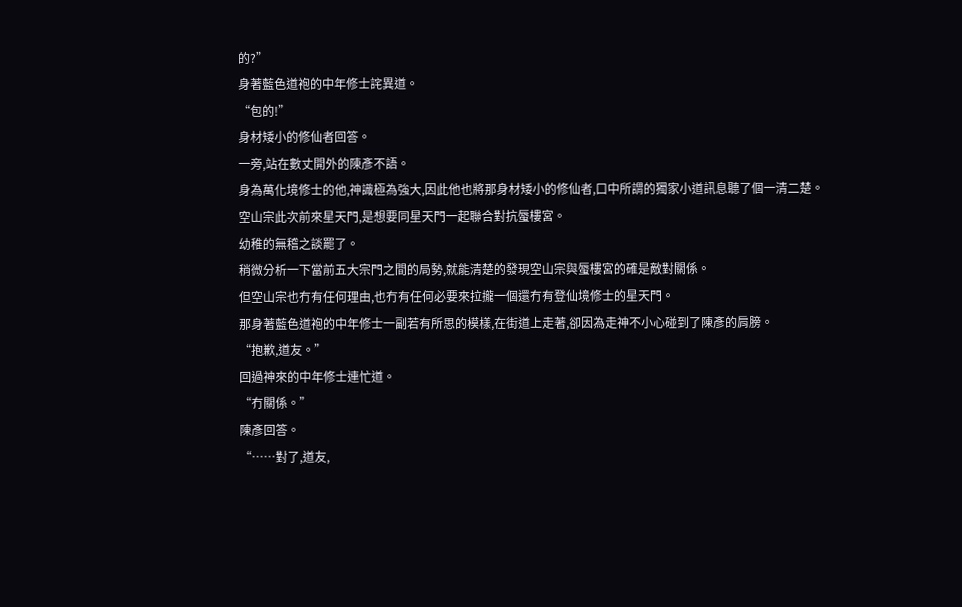的?”
身著藍色道袍的中年修士詫異道。
“包的!”
身材矮小的修仙者回答。
一旁,站在數丈開外的陳彥不語。
身為萬化境修士的他,神識極為強大,因此他也將那身材矮小的修仙者,口中所謂的獨家小道訊息聽了個一清二楚。
空山宗此次前來星天門,是想要同星天門一起聯合對抗蜃樓宮。
幼稚的無稽之談罷了。
稍微分析一下當前五大宗門之間的局勢,就能清楚的發現空山宗與蜃樓宮的確是敵對關係。
但空山宗也冇有任何理由,也冇有任何必要來拉攏一個還冇有登仙境修士的星天門。
那身著藍色道袍的中年修士一副若有所思的模樣,在街道上走著,卻因為走神不小心碰到了陳彥的肩膀。
“抱歉,道友。”
回過神來的中年修士連忙道。
“冇關係。”
陳彥回答。
“……對了,道友,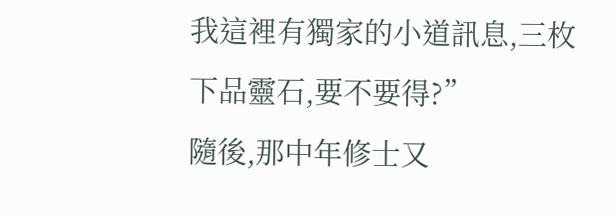我這裡有獨家的小道訊息,三枚下品靈石,要不要得?”
隨後,那中年修士又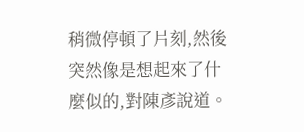稍微停頓了片刻,然後突然像是想起來了什麼似的,對陳彥說道。